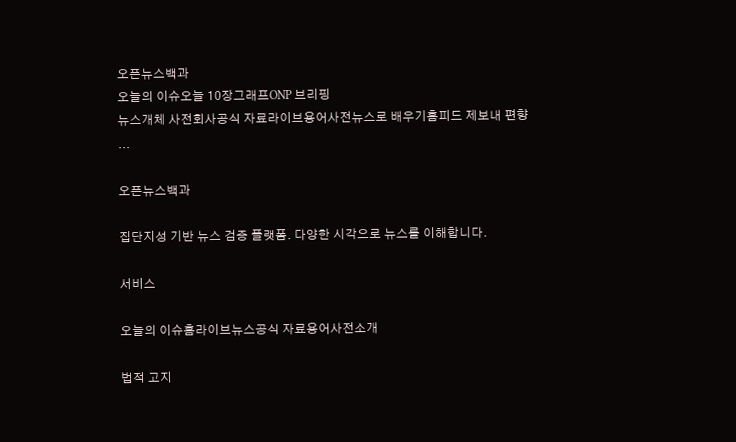오픈뉴스백과
오늘의 이슈오늘 10장그래프ONP 브리핑
뉴스개체 사전회사공식 자료라이브용어사전뉴스로 배우기홈피드 제보내 편향
...

오픈뉴스백과

집단지성 기반 뉴스 검증 플랫폼. 다양한 시각으로 뉴스를 이해합니다.

서비스

오늘의 이슈홈라이브뉴스공식 자료용어사전소개

법적 고지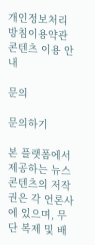개인정보처리방침이용약관콘텐츠 이용 안내

문의

문의하기

본 플랫폼에서 제공하는 뉴스 콘텐츠의 저작권은 각 언론사에 있으며, 무단 복제 및 배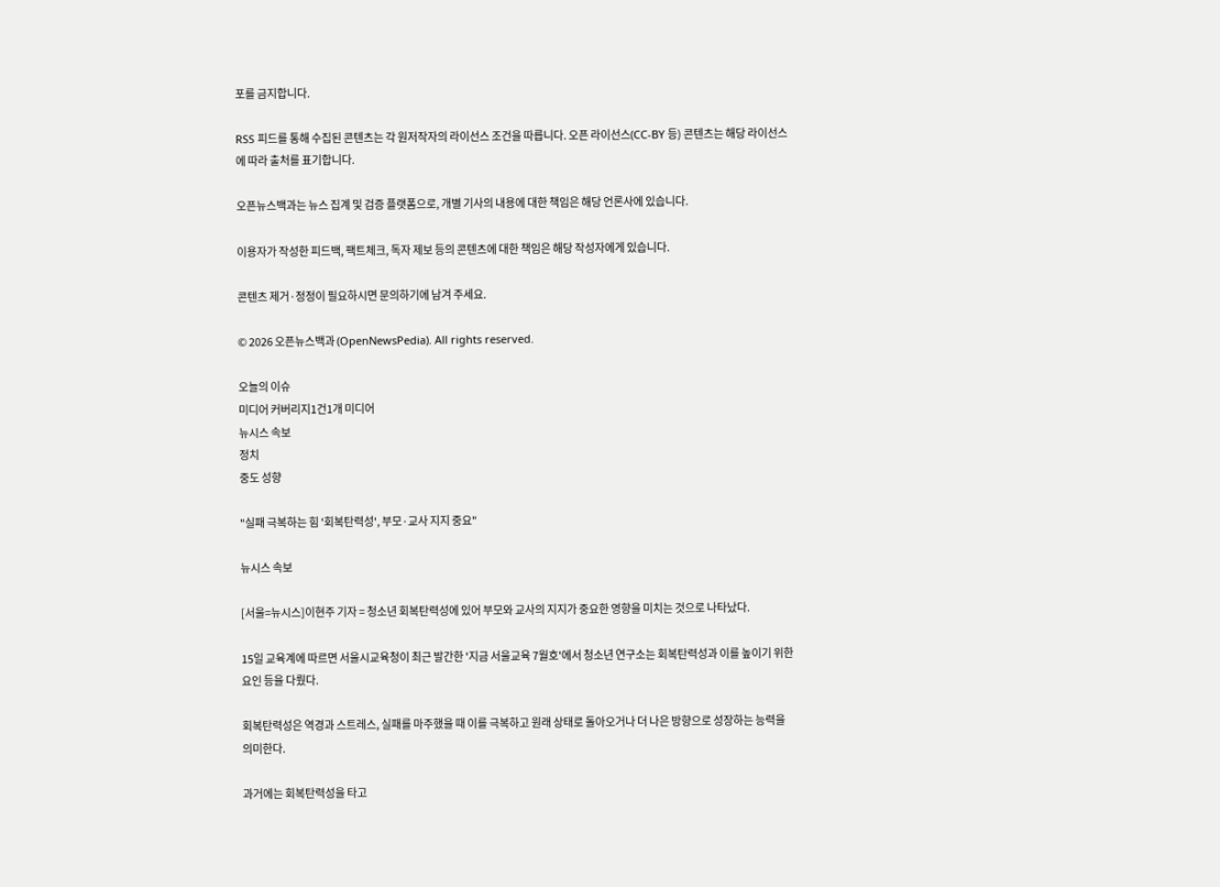포를 금지합니다.

RSS 피드를 통해 수집된 콘텐츠는 각 원저작자의 라이선스 조건을 따릅니다. 오픈 라이선스(CC-BY 등) 콘텐츠는 해당 라이선스에 따라 출처를 표기합니다.

오픈뉴스백과는 뉴스 집계 및 검증 플랫폼으로, 개별 기사의 내용에 대한 책임은 해당 언론사에 있습니다.

이용자가 작성한 피드백, 팩트체크, 독자 제보 등의 콘텐츠에 대한 책임은 해당 작성자에게 있습니다.

콘텐츠 제거·정정이 필요하시면 문의하기에 남겨 주세요.

© 2026 오픈뉴스백과 (OpenNewsPedia). All rights reserved.

오늘의 이슈
미디어 커버리지1건1개 미디어
뉴시스 속보
정치
중도 성향

"실패 극복하는 힘 '회복탄력성', 부모·교사 지지 중요"

뉴시스 속보

[서울=뉴시스]이현주 기자 = 청소년 회복탄력성에 있어 부모와 교사의 지지가 중요한 영향을 미치는 것으로 나타났다.

15일 교육계에 따르면 서울시교육청이 최근 발간한 '지금 서울교육 7월호'에서 청소년 연구소는 회복탄력성과 이를 높이기 위한 요인 등을 다뤘다.

회복탄력성은 역경과 스트레스, 실패를 마주했을 때 이를 극복하고 원래 상태로 돌아오거나 더 나은 방향으로 성장하는 능력을 의미한다.

과거에는 회복탄력성을 타고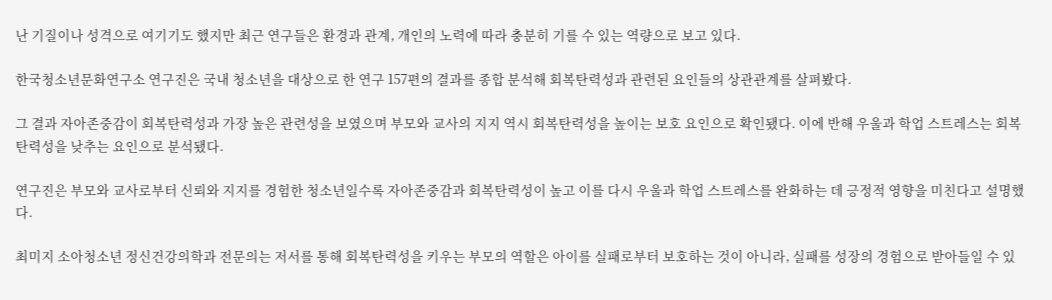난 기질이나 성격으로 여기기도 했지만 최근 연구들은 환경과 관계, 개인의 노력에 따라 충분히 기를 수 있는 역량으로 보고 있다.

한국청소년문화연구소 연구진은 국내 청소년을 대상으로 한 연구 157편의 결과를 종합 분석해 회복탄력성과 관련된 요인들의 상관관계를 살펴봤다.

그 결과 자아존중감이 회복탄력성과 가장 높은 관련성을 보였으며 부모와 교사의 지지 역시 회복탄력성을 높이는 보호 요인으로 확인됐다. 이에 반해 우울과 학업 스트레스는 회복탄력성을 낮추는 요인으로 분석됐다.

연구진은 부모와 교사로부터 신뢰와 지지를 경험한 청소년일수록 자아존중감과 회복탄력성이 높고 이를 다시 우울과 학업 스트레스를 완화하는 데 긍정적 영향을 미친다고 설명했다.

최미지 소아청소년 정신건강의학과 전문의는 저서를 통해 회복탄력성을 키우는 부모의 역할은 아이를 실패로부터 보호하는 것이 아니라, 실패를 성장의 경험으로 받아들일 수 있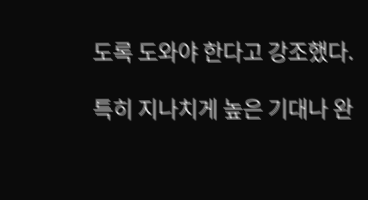도록 도와야 한다고 강조했다.

특히 지나치게 높은 기대나 완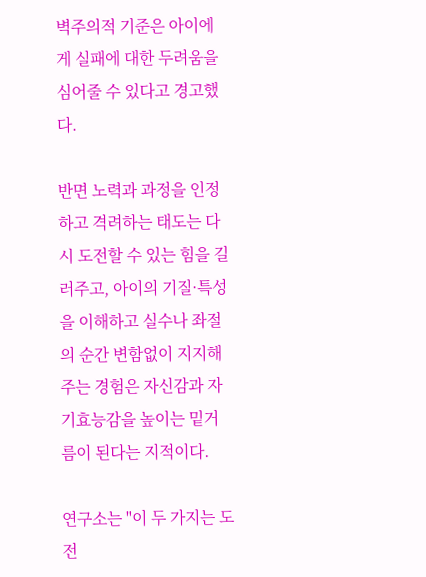벽주의적 기준은 아이에게 실패에 대한 두려움을 심어줄 수 있다고 경고했다.

반면 노력과 과정을 인정하고 격려하는 태도는 다시 도전할 수 있는 힘을 길러주고, 아이의 기질·특성을 이해하고 실수나 좌절의 순간 변함없이 지지해주는 경험은 자신감과 자기효능감을 높이는 밑거름이 된다는 지적이다.

연구소는 "이 두 가지는 도전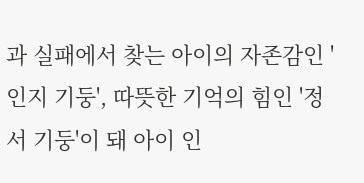과 실패에서 찾는 아이의 자존감인 '인지 기둥', 따뜻한 기억의 힘인 '정서 기둥'이 돼 아이 인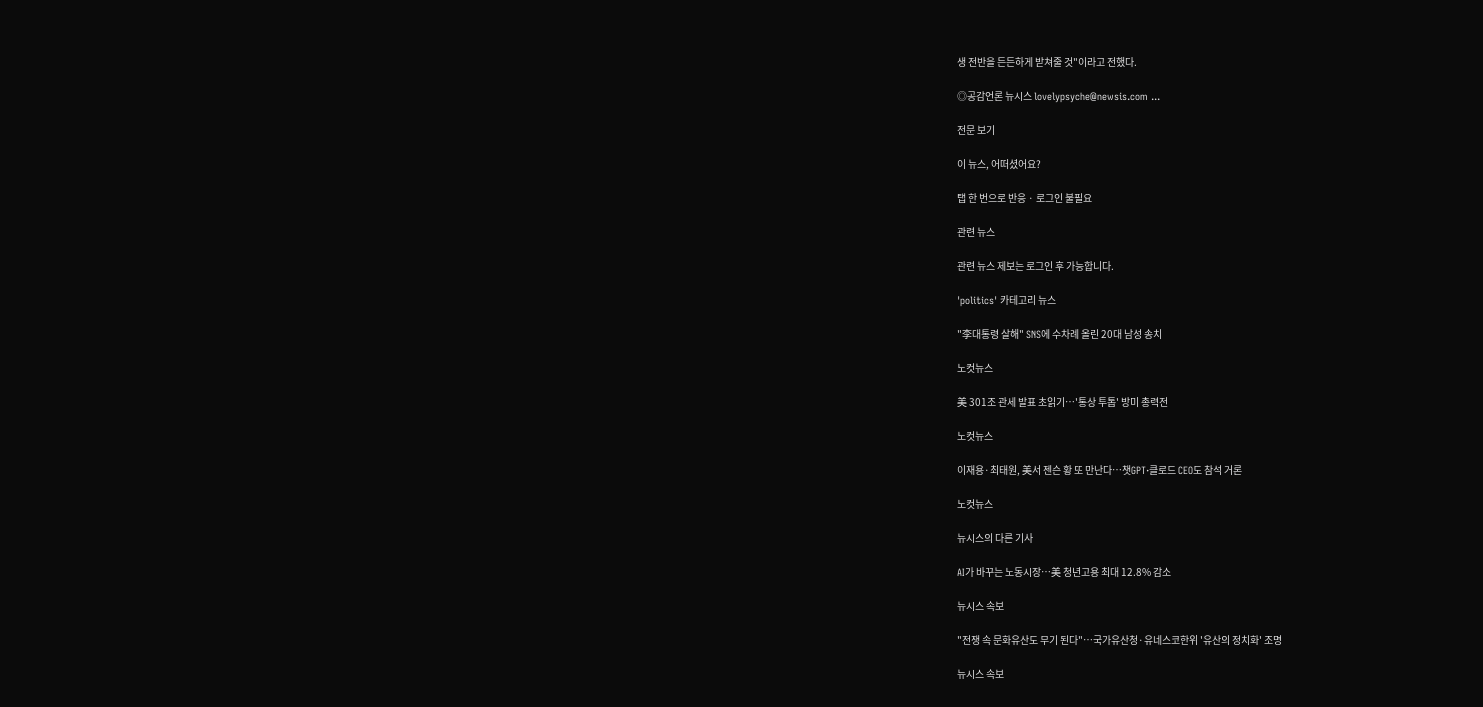생 전반을 든든하게 받쳐줄 것"이라고 전했다.

◎공감언론 뉴시스 lovelypsyche@newsis.com ...

전문 보기

이 뉴스, 어떠셨어요?

탭 한 번으로 반응 · 로그인 불필요

관련 뉴스

관련 뉴스 제보는 로그인 후 가능합니다.

'politics' 카테고리 뉴스

"李대통령 살해" SNS에 수차례 올린 20대 남성 송치

노컷뉴스

美 301조 관세 발표 초읽기…'통상 투톱' 방미 총력전

노컷뉴스

이재용·최태원, 美서 젠슨 황 또 만난다…챗GPT·클로드 CEO도 참석 거론

노컷뉴스

뉴시스의 다른 기사

AI가 바꾸는 노동시장…美 청년고용 최대 12.8% 감소

뉴시스 속보

"전쟁 속 문화유산도 무기 된다"…국가유산청·유네스코한위 '유산의 정치화' 조명

뉴시스 속보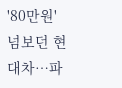'80만원' 넘보던 현대차…파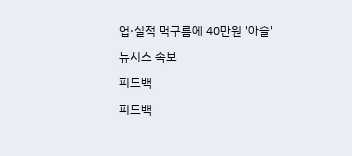업·실적 먹구름에 40만원 '아슬'

뉴시스 속보

피드백

피드백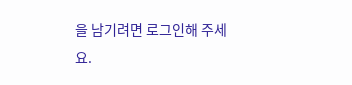을 남기려면 로그인해 주세요.